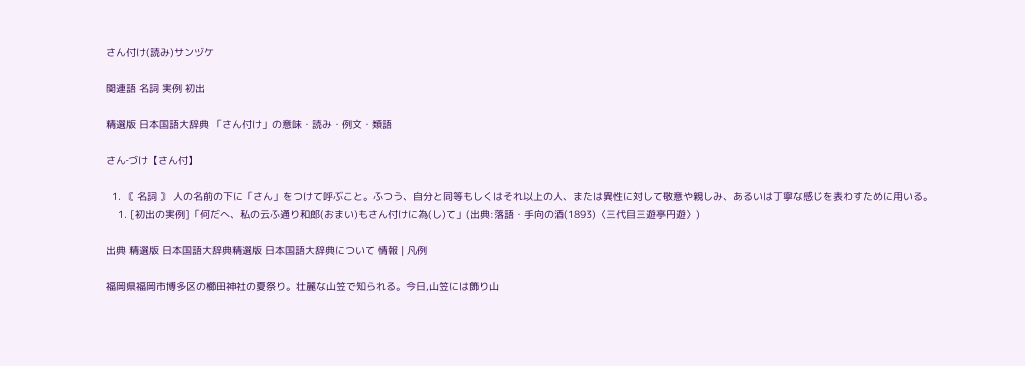さん付け(読み)サンヅケ

関連語 名詞 実例 初出

精選版 日本国語大辞典 「さん付け」の意味・読み・例文・類語

さん‐づけ【さん付】

  1. 〘 名詞 〙 人の名前の下に「さん」をつけて呼ぶこと。ふつう、自分と同等もしくはそれ以上の人、または異性に対して敬意や親しみ、あるいは丁寧な感じを表わすために用いる。
    1. [初出の実例]「何だへ、私の云ふ通り和郎(おまい)もさん付けに為(し)て」(出典:落語・手向の酒(1893)〈三代目三遊亭円遊〉)

出典 精選版 日本国語大辞典精選版 日本国語大辞典について 情報 | 凡例

福岡県福岡市博多区の櫛田神社の夏祭り。壮麗な山笠で知られる。今日,山笠には飾り山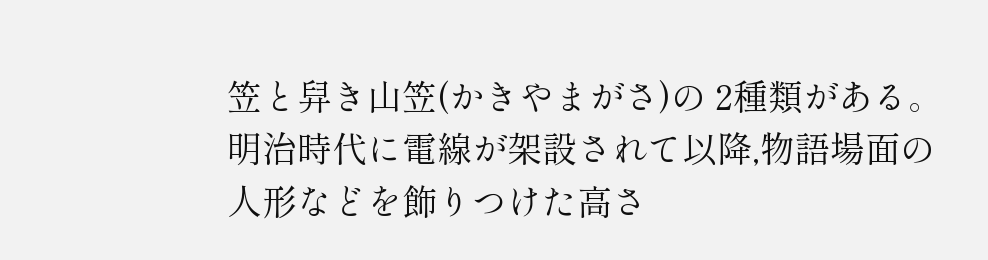笠と舁き山笠(かきやまがさ)の 2種類がある。明治時代に電線が架設されて以降,物語場面の人形などを飾りつけた高さ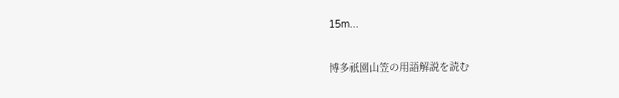15m...

博多祇園山笠の用語解説を読む